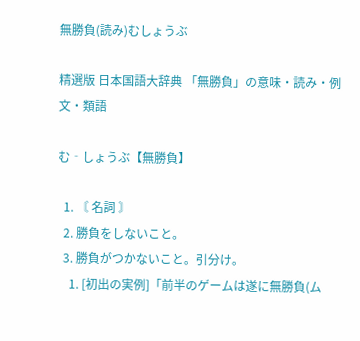無勝負(読み)むしょうぶ

精選版 日本国語大辞典 「無勝負」の意味・読み・例文・類語

む‐しょうぶ【無勝負】

  1. 〘 名詞 〙
  2. 勝負をしないこと。
  3. 勝負がつかないこと。引分け。
    1. [初出の実例]「前半のゲームは遂に無勝負(ム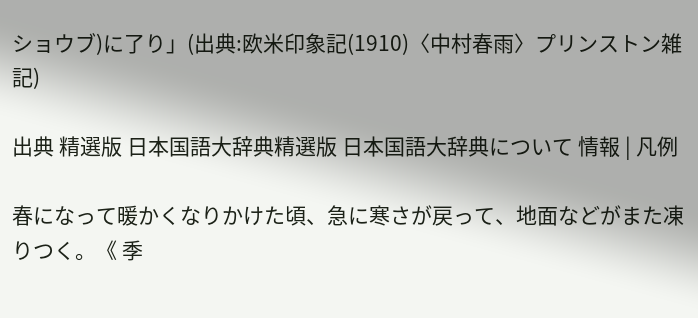ショウブ)に了り」(出典:欧米印象記(1910)〈中村春雨〉プリンストン雑記)

出典 精選版 日本国語大辞典精選版 日本国語大辞典について 情報 | 凡例

春になって暖かくなりかけた頃、急に寒さが戻って、地面などがまた凍りつく。《 季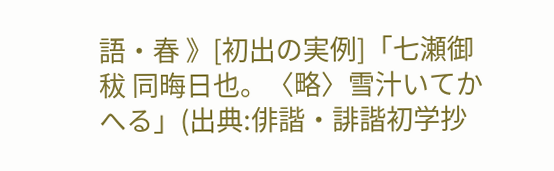語・春 》[初出の実例]「七瀬御秡 同晦日也。〈略〉雪汁いてかへる」(出典:俳諧・誹諧初学抄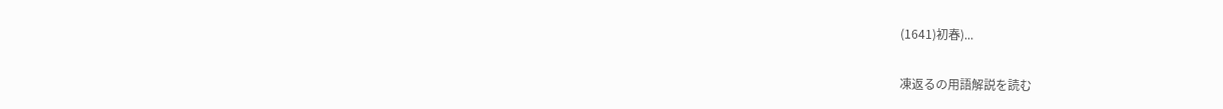(1641)初春)...

凍返るの用語解説を読む